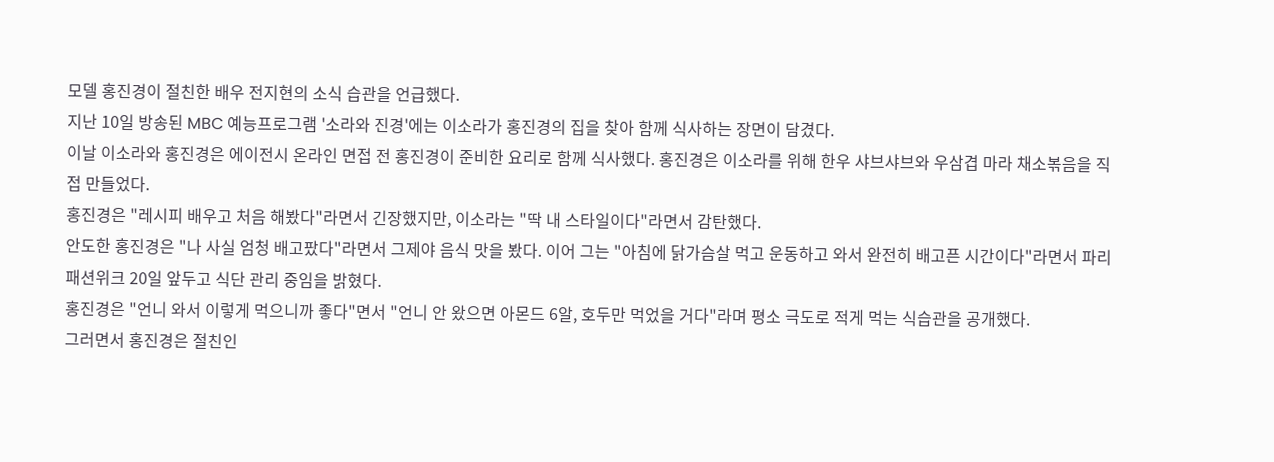모델 홍진경이 절친한 배우 전지현의 소식 습관을 언급했다.
지난 10일 방송된 MBC 예능프로그램 '소라와 진경'에는 이소라가 홍진경의 집을 찾아 함께 식사하는 장면이 담겼다.
이날 이소라와 홍진경은 에이전시 온라인 면접 전 홍진경이 준비한 요리로 함께 식사했다. 홍진경은 이소라를 위해 한우 샤브샤브와 우삼겹 마라 채소볶음을 직접 만들었다.
홍진경은 "레시피 배우고 처음 해봤다"라면서 긴장했지만, 이소라는 "딱 내 스타일이다"라면서 감탄했다.
안도한 홍진경은 "나 사실 엄청 배고팠다"라면서 그제야 음식 맛을 봤다. 이어 그는 "아침에 닭가슴살 먹고 운동하고 와서 완전히 배고픈 시간이다"라면서 파리 패션위크 20일 앞두고 식단 관리 중임을 밝혔다.
홍진경은 "언니 와서 이렇게 먹으니까 좋다"면서 "언니 안 왔으면 아몬드 6알, 호두만 먹었을 거다"라며 평소 극도로 적게 먹는 식습관을 공개했다.
그러면서 홍진경은 절친인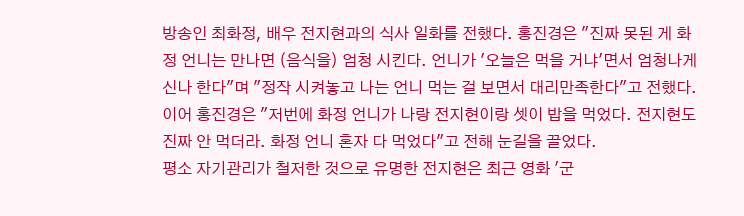방송인 최화정, 배우 전지현과의 식사 일화를 전했다. 홍진경은 "진짜 못된 게 화정 언니는 만나면 (음식을) 엄청 시킨다. 언니가 '오늘은 먹을 거냐'면서 엄청나게 신나 한다"며 "정작 시켜놓고 나는 언니 먹는 걸 보면서 대리만족한다"고 전했다.
이어 홍진경은 "저번에 화정 언니가 나랑 전지현이랑 셋이 밥을 먹었다. 전지현도 진짜 안 먹더라. 화정 언니 혼자 다 먹었다"고 전해 눈길을 끌었다.
평소 자기관리가 철저한 것으로 유명한 전지현은 최근 영화 '군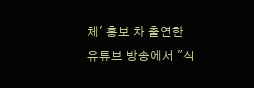체' 홍보 차 출연한 유튜브 방송에서 "식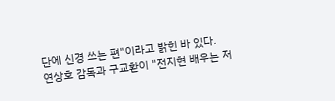단에 신경 쓰는 편"이라고 밝힌 바 있다.
연상호 감독과 구교환이 "전지현 배우는 저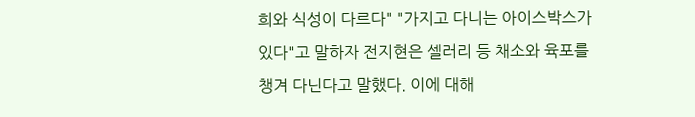희와 식성이 다르다" "가지고 다니는 아이스박스가 있다"고 말하자 전지현은 셀러리 등 채소와 육포를 챙겨 다닌다고 말했다. 이에 대해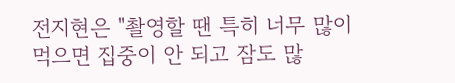전지현은 "촬영할 땐 특히 너무 많이 먹으면 집중이 안 되고 잠도 많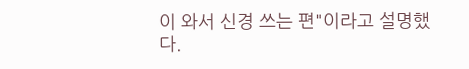이 와서 신경 쓰는 편"이라고 설명했다.